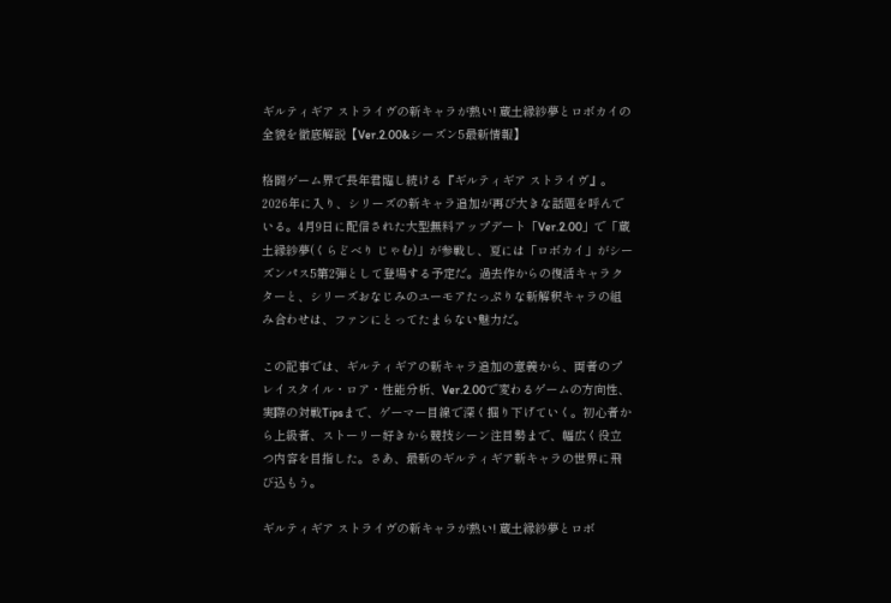ギルティギア ストライヴの新キャラが熱い! 蔵土縁紗夢とロボカイの全貌を徹底解説【Ver.2.00&シーズン5最新情報】

格闘ゲーム界で長年君臨し続ける『ギルティギア ストライヴ』。2026年に入り、シリーズの新キャラ追加が再び大きな話題を呼んでいる。4月9日に配信された大型無料アップデート「Ver.2.00」で「蔵土縁紗夢(くらどべり じゃむ)」が参戦し、夏には「ロボカイ」がシーズンパス5第2弾として登場する予定だ。過去作からの復活キャラクターと、シリーズおなじみのユーモアたっぷりな新解釈キャラの組み合わせは、ファンにとってたまらない魅力だ。

この記事では、ギルティギアの新キャラ追加の意義から、両者のプレイスタイル・ロア・性能分析、Ver.2.00で変わるゲームの方向性、実際の対戦Tipsまで、ゲーマー目線で深く掘り下げていく。初心者から上級者、ストーリー好きから競技シーン注目勢まで、幅広く役立つ内容を目指した。さあ、最新のギルティギア新キャラの世界に飛び込もう。

ギルティギア ストライヴの新キャラが熱い! 蔵土縁紗夢とロボ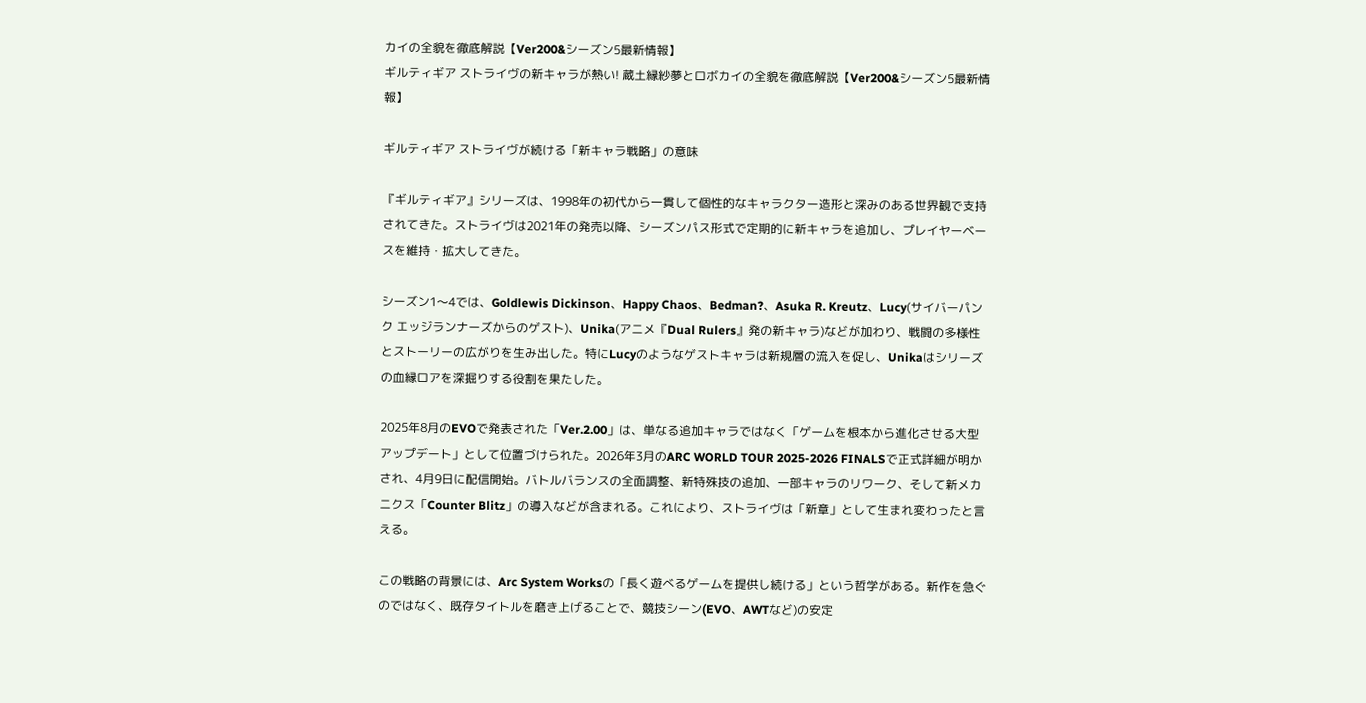カイの全貌を徹底解説【Ver200&シーズン5最新情報】
ギルティギア ストライヴの新キャラが熱い! 蔵土縁紗夢とロボカイの全貌を徹底解説【Ver200&シーズン5最新情報】

ギルティギア ストライヴが続ける「新キャラ戦略」の意味

『ギルティギア』シリーズは、1998年の初代から一貫して個性的なキャラクター造形と深みのある世界観で支持されてきた。ストライヴは2021年の発売以降、シーズンパス形式で定期的に新キャラを追加し、プレイヤーベースを維持・拡大してきた。

シーズン1〜4では、Goldlewis Dickinson、Happy Chaos、Bedman?、Asuka R. Kreutz、Lucy(サイバーパンク エッジランナーズからのゲスト)、Unika(アニメ『Dual Rulers』発の新キャラ)などが加わり、戦闘の多様性とストーリーの広がりを生み出した。特にLucyのようなゲストキャラは新規層の流入を促し、Unikaはシリーズの血縁ロアを深掘りする役割を果たした。

2025年8月のEVOで発表された「Ver.2.00」は、単なる追加キャラではなく「ゲームを根本から進化させる大型アップデート」として位置づけられた。2026年3月のARC WORLD TOUR 2025-2026 FINALSで正式詳細が明かされ、4月9日に配信開始。バトルバランスの全面調整、新特殊技の追加、一部キャラのリワーク、そして新メカニクス「Counter Blitz」の導入などが含まれる。これにより、ストライヴは「新章」として生まれ変わったと言える。

この戦略の背景には、Arc System Worksの「長く遊べるゲームを提供し続ける」という哲学がある。新作を急ぐのではなく、既存タイトルを磨き上げることで、競技シーン(EVO、AWTなど)の安定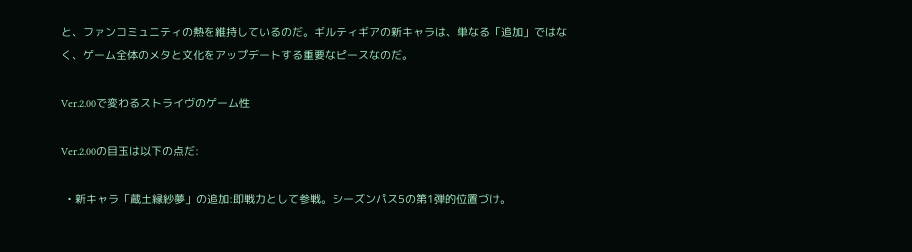と、ファンコミュニティの熱を維持しているのだ。ギルティギアの新キャラは、単なる「追加」ではなく、ゲーム全体のメタと文化をアップデートする重要なピースなのだ。

Ver.2.00で変わるストライヴのゲーム性

Ver.2.00の目玉は以下の点だ:

  • 新キャラ「蔵土縁紗夢」の追加:即戦力として参戦。シーズンパス5の第1弾的位置づけ。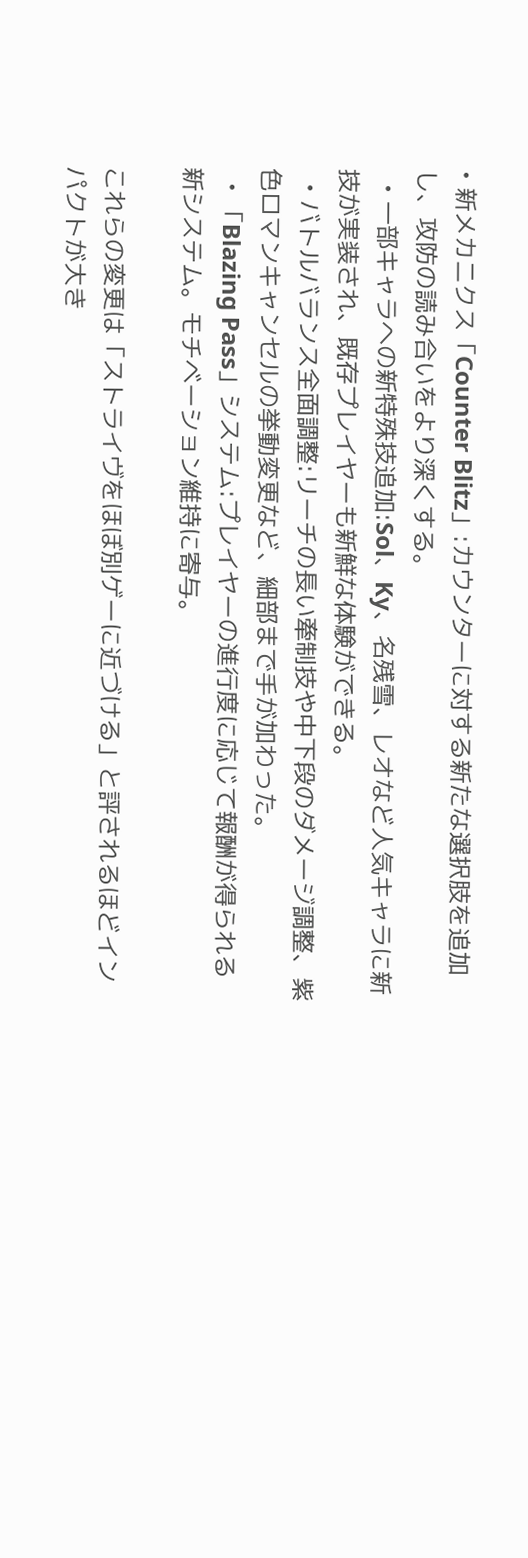• 新メカニクス「Counter Blitz」:カウンターに対する新たな選択肢を追加し、攻防の読み合いをより深くする。
  • 一部キャラへの新特殊技追加:Sol、Ky、名残雪、レオなど人気キャラに新技が実装され、既存プレイヤーも新鮮な体験ができる。
  • バトルバランス全面調整:リーチの長い牽制技や中下段のダメージ調整、紫色ロマンキャンセルの挙動変更など、細部まで手が加わった。
  • 「Blazing Pass」システム:プレイヤーの進行度に応じて報酬が得られる新システム。モチベーション維持に寄与。

これらの変更は「ストライヴをほぼ別ゲーに近づける」と評されるほどインパクトが大き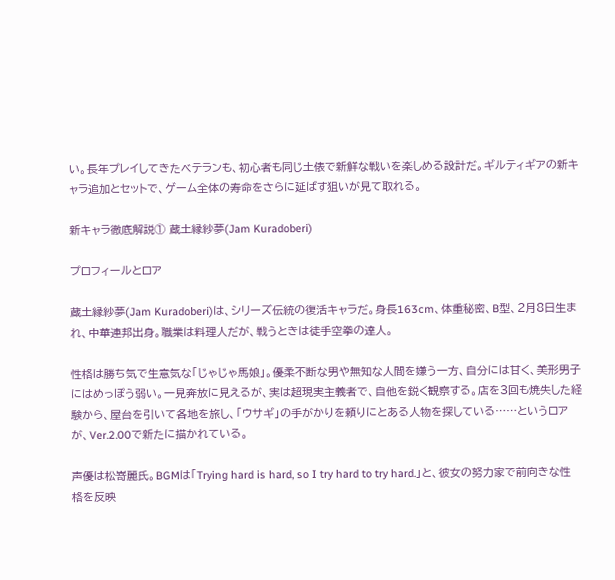い。長年プレイしてきたベテランも、初心者も同じ土俵で新鮮な戦いを楽しめる設計だ。ギルティギアの新キャラ追加とセットで、ゲーム全体の寿命をさらに延ばす狙いが見て取れる。

新キャラ徹底解説① 蔵土縁紗夢(Jam Kuradoberi)

プロフィールとロア

蔵土縁紗夢(Jam Kuradoberi)は、シリーズ伝統の復活キャラだ。身長163cm、体重秘密、B型、2月8日生まれ、中華連邦出身。職業は料理人だが、戦うときは徒手空拳の達人。

性格は勝ち気で生意気な「じゃじゃ馬娘」。優柔不断な男や無知な人間を嫌う一方、自分には甘く、美形男子にはめっぽう弱い。一見奔放に見えるが、実は超現実主義者で、自他を鋭く観察する。店を3回も焼失した経験から、屋台を引いて各地を旅し、「ウサギ」の手がかりを頼りにとある人物を探している……というロアが、Ver.2.00で新たに描かれている。

声優は松嵜麗氏。BGMは「Trying hard is hard, so I try hard to try hard.」と、彼女の努力家で前向きな性格を反映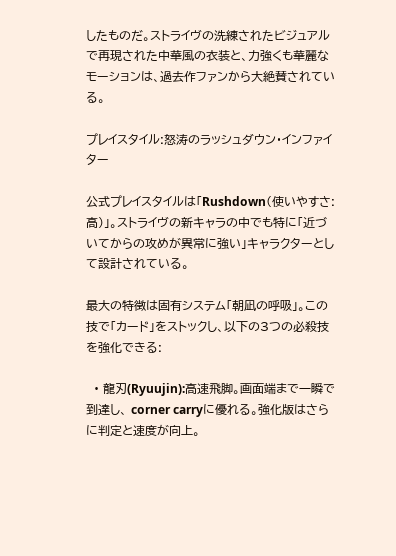したものだ。ストライヴの洗練されたビジュアルで再現された中華風の衣装と、力強くも華麗なモーションは、過去作ファンから大絶賛されている。

プレイスタイル:怒涛のラッシュダウン・インファイター

公式プレイスタイルは「Rushdown(使いやすさ:高)」。ストライヴの新キャラの中でも特に「近づいてからの攻めが異常に強い」キャラクターとして設計されている。

最大の特徴は固有システム「朝凪の呼吸」。この技で「カード」をストックし、以下の3つの必殺技を強化できる:

  • 龍刃(Ryuujin):高速飛脚。画面端まで一瞬で到達し、 corner carryに優れる。強化版はさらに判定と速度が向上。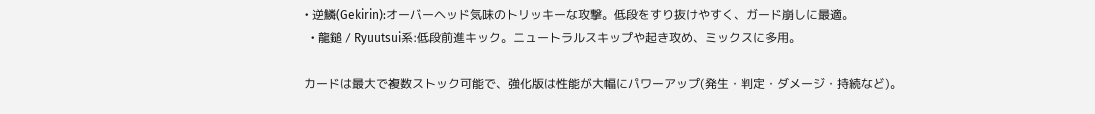• 逆鱗(Gekirin):オーバーヘッド気味のトリッキーな攻撃。低段をすり抜けやすく、ガード崩しに最適。
  • 龍鎚 / Ryuutsui系:低段前進キック。ニュートラルスキップや起き攻め、ミックスに多用。

カードは最大で複数ストック可能で、強化版は性能が大幅にパワーアップ(発生・判定・ダメージ・持続など)。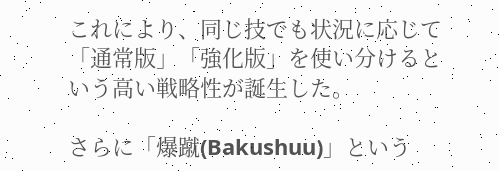これにより、同じ技でも状況に応じて「通常版」「強化版」を使い分けるという高い戦略性が誕生した。

さらに「爆蹴(Bakushuu)」という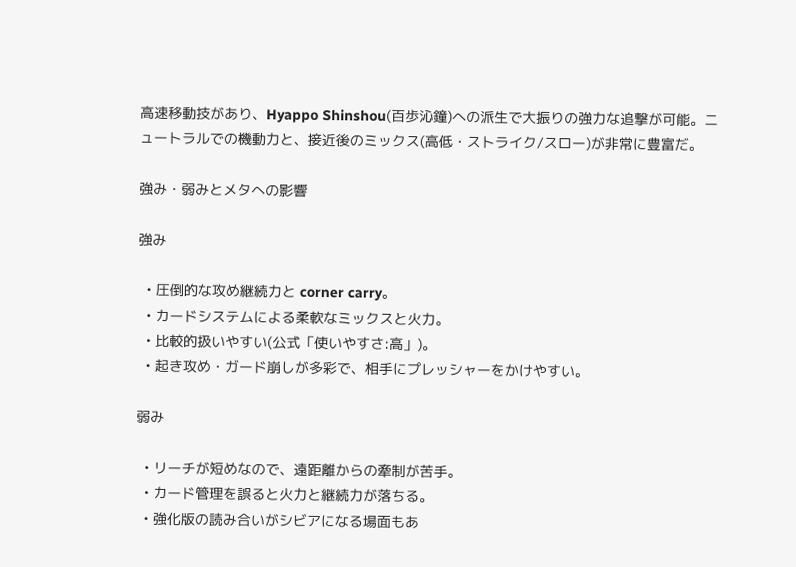高速移動技があり、Hyappo Shinshou(百歩沁鐘)への派生で大振りの強力な追撃が可能。ニュートラルでの機動力と、接近後のミックス(高低・ストライク/スロー)が非常に豊富だ。

強み・弱みとメタへの影響

強み

  • 圧倒的な攻め継続力と corner carry。
  • カードシステムによる柔軟なミックスと火力。
  • 比較的扱いやすい(公式「使いやすさ:高」)。
  • 起き攻め・ガード崩しが多彩で、相手にプレッシャーをかけやすい。

弱み

  • リーチが短めなので、遠距離からの牽制が苦手。
  • カード管理を誤ると火力と継続力が落ちる。
  • 強化版の読み合いがシビアになる場面もあ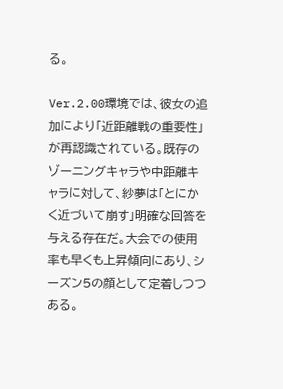る。

Ver.2.00環境では、彼女の追加により「近距離戦の重要性」が再認識されている。既存のゾーニングキャラや中距離キャラに対して、紗夢は「とにかく近づいて崩す」明確な回答を与える存在だ。大会での使用率も早くも上昇傾向にあり、シーズン5の顔として定着しつつある。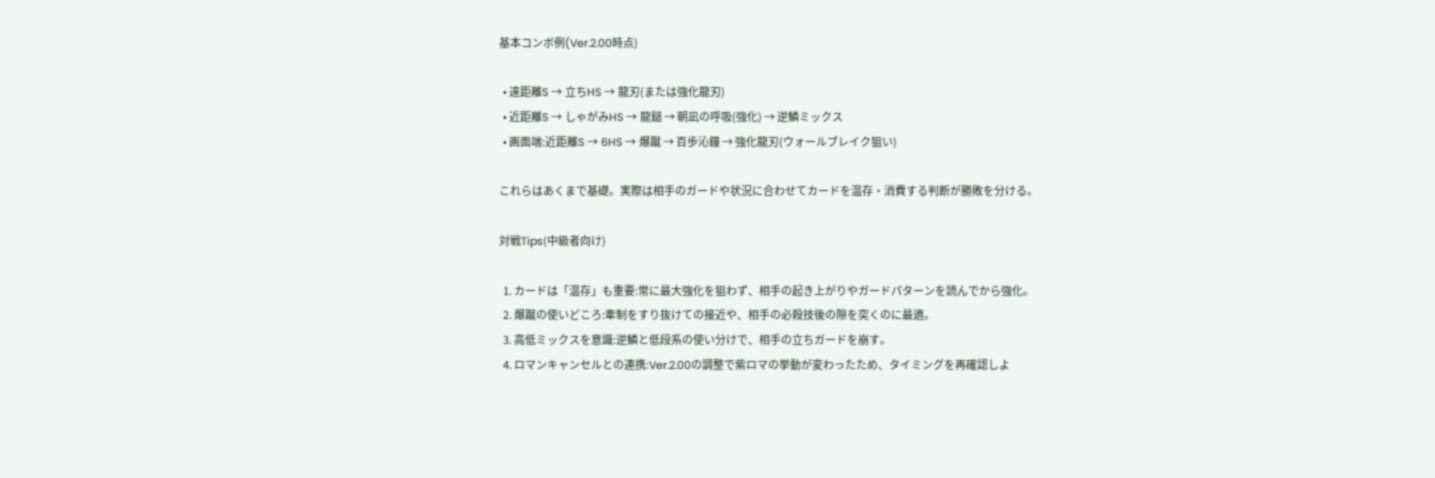基本コンボ例(Ver.2.00時点)

  • 遠距離S → 立ちHS → 龍刃(または強化龍刃)
  • 近距離S → しゃがみHS → 龍鎚 → 朝凪の呼吸(強化) → 逆鱗ミックス
  • 画面端:近距離S → 6HS → 爆蹴 → 百歩沁鐘 → 強化龍刃(ウォールブレイク狙い)

これらはあくまで基礎。実際は相手のガードや状況に合わせてカードを温存・消費する判断が勝敗を分ける。

対戦Tips(中級者向け)

  1. カードは「温存」も重要:常に最大強化を狙わず、相手の起き上がりやガードパターンを読んでから強化。
  2. 爆蹴の使いどころ:牽制をすり抜けての接近や、相手の必殺技後の隙を突くのに最適。
  3. 高低ミックスを意識:逆鱗と低段系の使い分けで、相手の立ちガードを崩す。
  4. ロマンキャンセルとの連携:Ver.2.00の調整で紫ロマの挙動が変わったため、タイミングを再確認しよ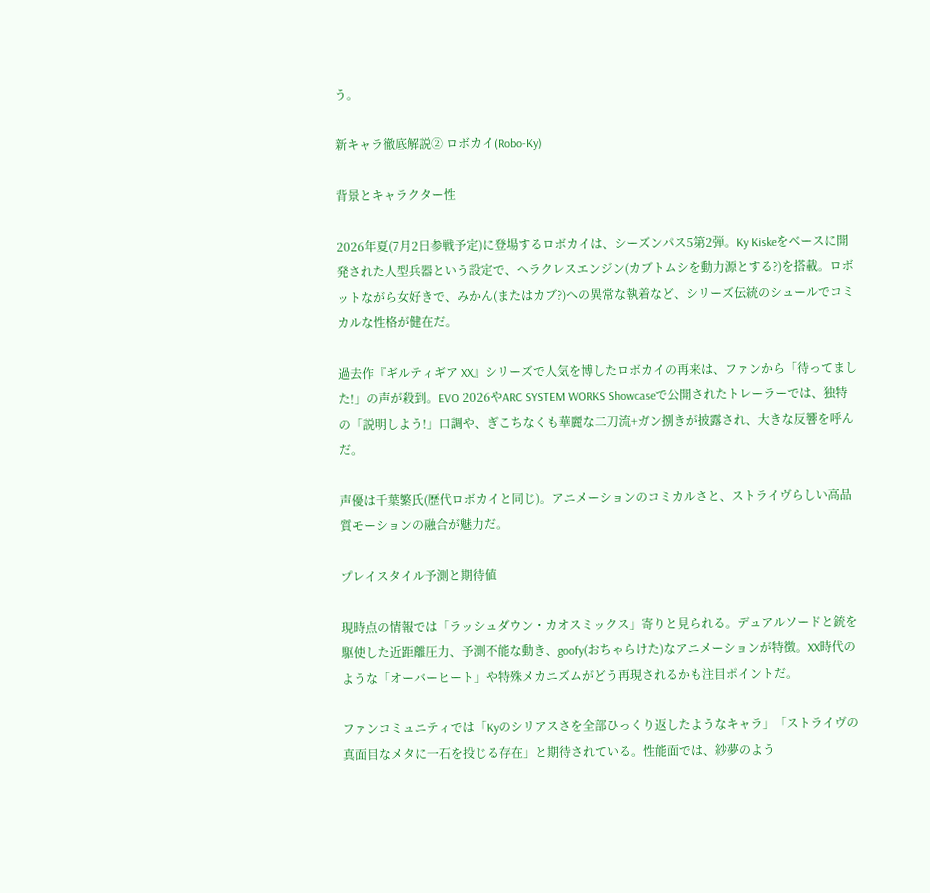う。

新キャラ徹底解説② ロボカイ(Robo-Ky)

背景とキャラクター性

2026年夏(7月2日参戦予定)に登場するロボカイは、シーズンパス5第2弾。Ky Kiskeをベースに開発された人型兵器という設定で、ヘラクレスエンジン(カブトムシを動力源とする?)を搭載。ロボットながら女好きで、みかん(またはカブ?)への異常な執着など、シリーズ伝統のシュールでコミカルな性格が健在だ。

過去作『ギルティギア XX』シリーズで人気を博したロボカイの再来は、ファンから「待ってました!」の声が殺到。EVO 2026やARC SYSTEM WORKS Showcaseで公開されたトレーラーでは、独特の「説明しよう!」口調や、ぎこちなくも華麗な二刀流+ガン捌きが披露され、大きな反響を呼んだ。

声優は千葉繁氏(歴代ロボカイと同じ)。アニメーションのコミカルさと、ストライヴらしい高品質モーションの融合が魅力だ。

プレイスタイル予測と期待値

現時点の情報では「ラッシュダウン・カオスミックス」寄りと見られる。デュアルソードと銃を駆使した近距離圧力、予測不能な動き、goofy(おちゃらけた)なアニメーションが特徴。XX時代のような「オーバーヒート」や特殊メカニズムがどう再現されるかも注目ポイントだ。

ファンコミュニティでは「Kyのシリアスさを全部ひっくり返したようなキャラ」「ストライヴの真面目なメタに一石を投じる存在」と期待されている。性能面では、紗夢のよう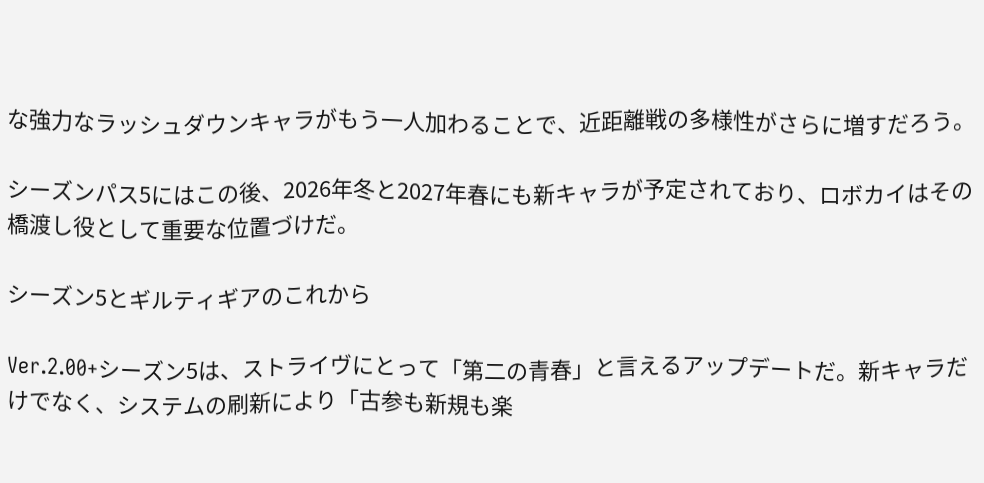な強力なラッシュダウンキャラがもう一人加わることで、近距離戦の多様性がさらに増すだろう。

シーズンパス5にはこの後、2026年冬と2027年春にも新キャラが予定されており、ロボカイはその橋渡し役として重要な位置づけだ。

シーズン5とギルティギアのこれから

Ver.2.00+シーズン5は、ストライヴにとって「第二の青春」と言えるアップデートだ。新キャラだけでなく、システムの刷新により「古参も新規も楽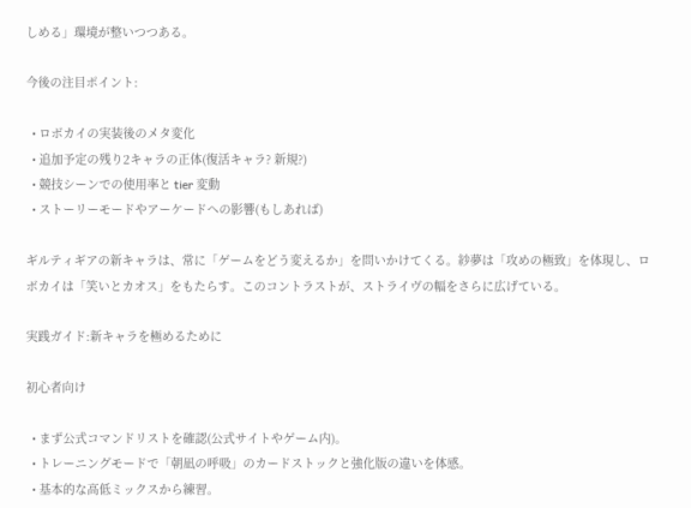しめる」環境が整いつつある。

今後の注目ポイント:

  • ロボカイの実装後のメタ変化
  • 追加予定の残り2キャラの正体(復活キャラ? 新規?)
  • 競技シーンでの使用率と tier 変動
  • ストーリーモードやアーケードへの影響(もしあれば)

ギルティギアの新キャラは、常に「ゲームをどう変えるか」を問いかけてくる。紗夢は「攻めの極致」を体現し、ロボカイは「笑いとカオス」をもたらす。このコントラストが、ストライヴの幅をさらに広げている。

実践ガイド:新キャラを極めるために

初心者向け

  • まず公式コマンドリストを確認(公式サイトやゲーム内)。
  • トレーニングモードで「朝凪の呼吸」のカードストックと強化版の違いを体感。
  • 基本的な高低ミックスから練習。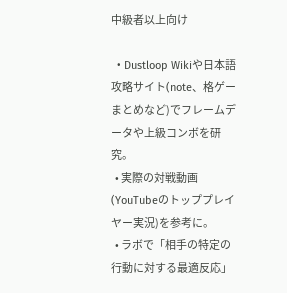中級者以上向け

  • Dustloop Wikiや日本語攻略サイト(note、格ゲーまとめなど)でフレームデータや上級コンボを研究。
  • 実際の対戦動画(YouTubeのトッププレイヤー実況)を参考に。
  • ラボで「相手の特定の行動に対する最適反応」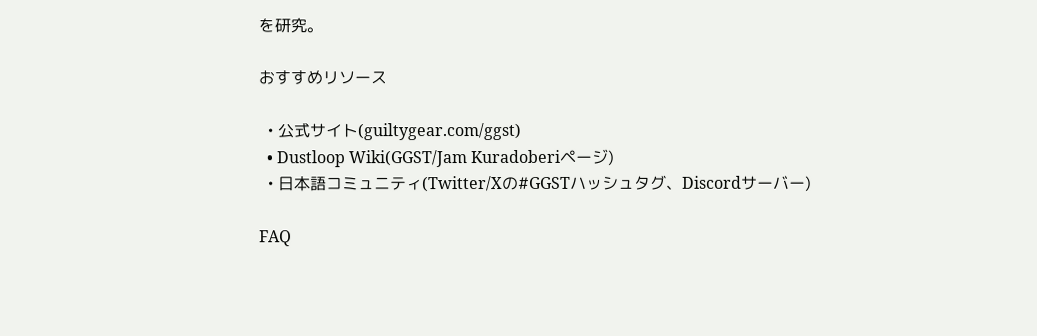を研究。

おすすめリソース

  • 公式サイト(guiltygear.com/ggst)
  • Dustloop Wiki(GGST/Jam Kuradoberiページ)
  • 日本語コミュニティ(Twitter/Xの#GGSTハッシュタグ、Discordサーバー)

FAQ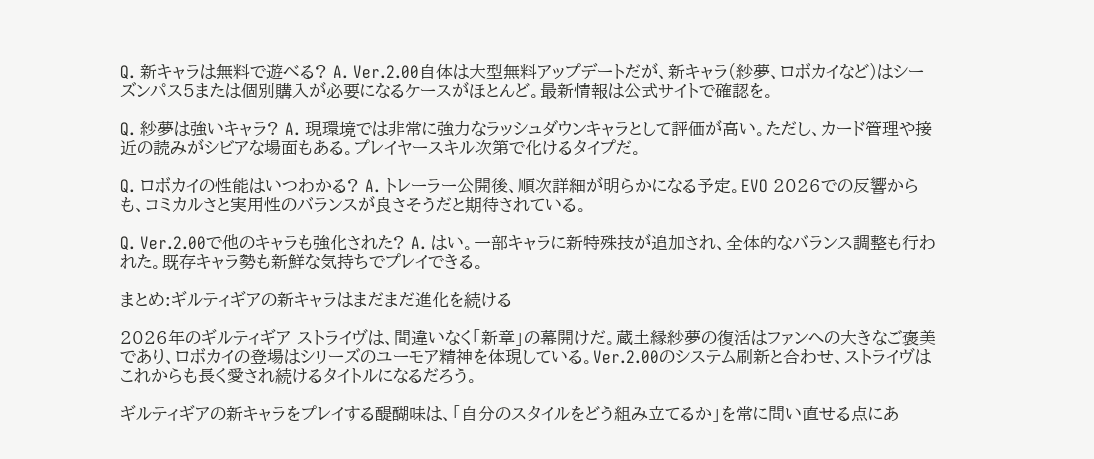Q. 新キャラは無料で遊べる? A. Ver.2.00自体は大型無料アップデートだが、新キャラ(紗夢、ロボカイなど)はシーズンパス5または個別購入が必要になるケースがほとんど。最新情報は公式サイトで確認を。

Q. 紗夢は強いキャラ? A. 現環境では非常に強力なラッシュダウンキャラとして評価が高い。ただし、カード管理や接近の読みがシビアな場面もある。プレイヤースキル次第で化けるタイプだ。

Q. ロボカイの性能はいつわかる? A. トレーラー公開後、順次詳細が明らかになる予定。EVO 2026での反響からも、コミカルさと実用性のバランスが良さそうだと期待されている。

Q. Ver.2.00で他のキャラも強化された? A. はい。一部キャラに新特殊技が追加され、全体的なバランス調整も行われた。既存キャラ勢も新鮮な気持ちでプレイできる。

まとめ:ギルティギアの新キャラはまだまだ進化を続ける

2026年のギルティギア ストライヴは、間違いなく「新章」の幕開けだ。蔵土縁紗夢の復活はファンへの大きなご褒美であり、ロボカイの登場はシリーズのユーモア精神を体現している。Ver.2.00のシステム刷新と合わせ、ストライヴはこれからも長く愛され続けるタイトルになるだろう。

ギルティギアの新キャラをプレイする醍醐味は、「自分のスタイルをどう組み立てるか」を常に問い直せる点にあ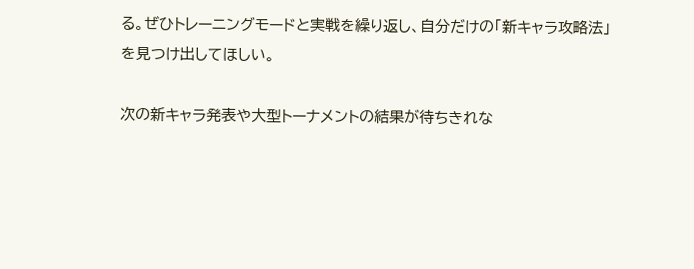る。ぜひトレーニングモードと実戦を繰り返し、自分だけの「新キャラ攻略法」を見つけ出してほしい。

次の新キャラ発表や大型トーナメントの結果が待ちきれな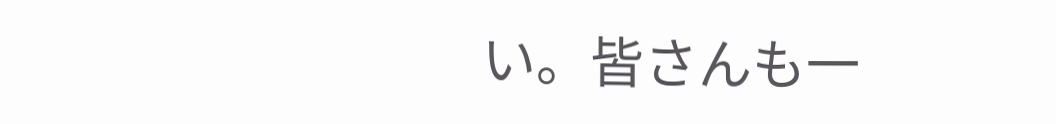い。皆さんも一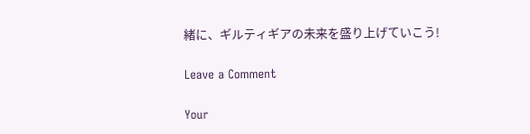緒に、ギルティギアの未来を盛り上げていこう!

Leave a Comment

Your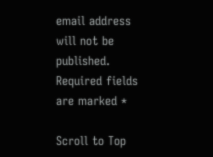email address will not be published. Required fields are marked *

Scroll to Top